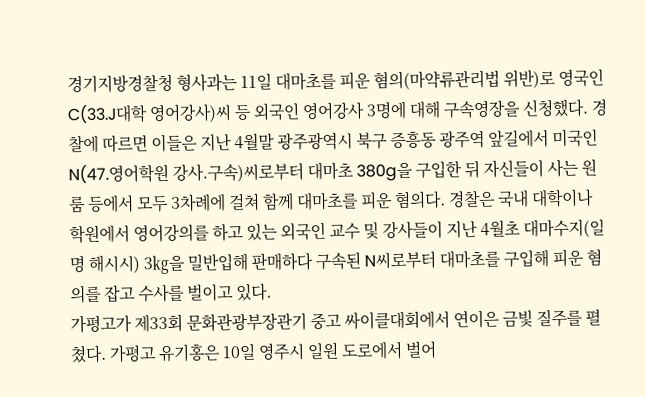경기지방경찰청 형사과는 11일 대마초를 피운 혐의(마약류관리법 위반)로 영국인 C(33.J대학 영어강사)씨 등 외국인 영어강사 3명에 대해 구속영장을 신청했다. 경찰에 따르면 이들은 지난 4월말 광주광역시 북구 증흥동 광주역 앞길에서 미국인 N(47.영어학원 강사.구속)씨로부터 대마초 380g을 구입한 뒤 자신들이 사는 원룸 등에서 모두 3차례에 걸쳐 함께 대마초를 피운 혐의다. 경찰은 국내 대학이나 학원에서 영어강의를 하고 있는 외국인 교수 및 강사들이 지난 4월초 대마수지(일명 해시시) 3㎏을 밀반입해 판매하다 구속된 N씨로부터 대마초를 구입해 피운 혐의를 잡고 수사를 벌이고 있다.
가평고가 제33회 문화관광부장관기 중고 싸이클대회에서 연이은 금빛 질주를 펼쳤다. 가평고 유기홍은 10일 영주시 일원 도로에서 벌어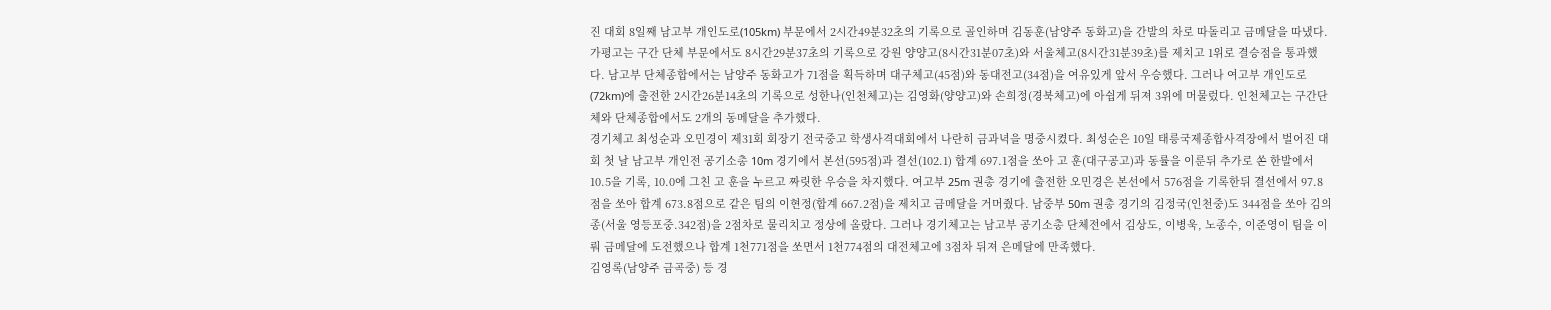진 대회 8일째 남고부 개인도로(105km) 부문에서 2시간49분32초의 기록으로 골인하며 김동훈(남양주 동화고)을 간발의 차로 따돌리고 금메달을 따냈다. 가평고는 구간 단체 부문에서도 8시간29분37초의 기록으로 강원 양양고(8시간31분07초)와 서울체고(8시간31분39초)를 제치고 1위로 결승점을 통과했다. 남고부 단체종합에서는 남양주 동화고가 71점을 획득하며 대구체고(45점)와 동대전고(34점)을 여유있게 앞서 우승했다. 그러나 여고부 개인도로(72km)에 출전한 2시간26분14초의 기록으로 성한나(인천체고)는 김영화(양양고)와 손희정(경북체고)에 아쉽게 뒤져 3위에 머물렀다. 인천체고는 구간단체와 단체종합에서도 2개의 동메달을 추가했다.
경기체고 최성순과 오민경이 제31회 회장기 전국중고 학생사격대회에서 나란히 금과녁을 명중시켰다. 최성순은 10일 태릉국제종합사격장에서 벌어진 대회 첫 날 남고부 개인전 공기소총 10m 경기에서 본선(595점)과 결선(102.1) 합계 697.1점을 쏘아 고 훈(대구공고)과 동률을 이룬뒤 추가로 쏜 한발에서 10.5을 기록, 10.0에 그친 고 훈을 누르고 짜릿한 우승을 차지했다. 여고부 25m 권총 경기에 출전한 오민경은 본선에서 576점을 기록한뒤 결선에서 97.8점을 쏘아 합계 673.8점으로 같은 팀의 이현정(합계 667.2점)을 제치고 금메달을 거머줬다. 남중부 50m 권총 경기의 김정국(인천중)도 344점을 쏘아 김의종(서울 영등포중.342점)을 2점차로 물리치고 정상에 올랐다. 그러나 경기체고는 남고부 공기소총 단체전에서 김상도, 이병욱, 노종수, 이준영이 팀을 이뤄 금메달에 도전했으나 합계 1천771점을 쏘면서 1천774점의 대전체고에 3점차 뒤져 은메달에 만족했다.
김영록(남양주 금곡중) 등 경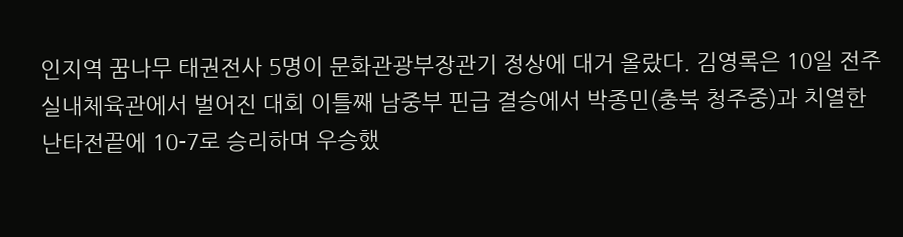인지역 꿈나무 태권전사 5명이 문화관광부장관기 정상에 대거 올랐다. 김영록은 10일 전주실내체육관에서 벌어진 대회 이틀째 남중부 핀급 결승에서 박종민(충북 청주중)과 치열한 난타전끝에 10-7로 승리하며 우승했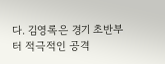다. 김영록은 경기 초반부터 적극적인 공격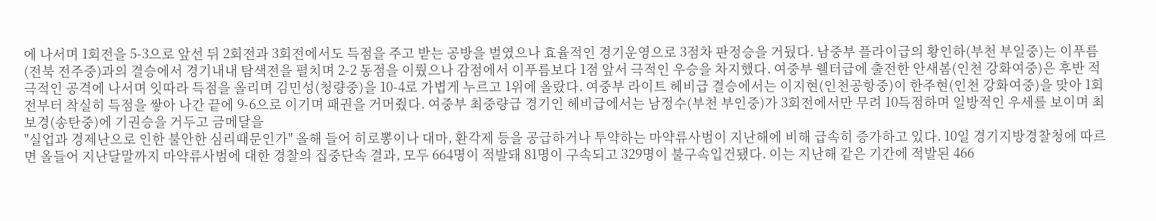에 나서며 1회전을 5-3으로 앞선 뒤 2회전과 3회전에서도 득점을 주고 받는 공방을 벌였으나 효율적인 경기운영으로 3점차 판정승을 거뒀다. 남중부 플라이급의 황인하(부천 부일중)는 이푸름(전북 전주중)과의 결승에서 경기내내 탐색전을 펼치며 2-2 동점을 이뤘으나 감점에서 이푸름보다 1점 앞서 극적인 우승을 차지했다. 여중부 웰터급에 출전한 안새봄(인천 강화여중)은 후반 적극적인 공격에 나서며 잇따라 득점을 올리며 김민성(청량중)을 10-4로 가볍게 누르고 1위에 올랐다. 여중부 라이트 헤비급 결승에서는 이지현(인천공항중)이 한주현(인천 강화여중)을 맞아 1회전부터 착실히 득점을 쌓아 나간 끝에 9-6으로 이기며 패권을 거머줬다. 여중부 최중량급 경기인 헤비급에서는 남정수(부천 부인중)가 3회전에서만 무려 10득점하며 일방적인 우세를 보이며 최보경(송탄중)에 기권승을 거두고 금메달을
"실업과 경제난으로 인한 불안한 심리때문인가" 올해 들어 히로뽕이나 대마, 환각제 등을 공급하거나 투약하는 마약류사범이 지난해에 비해 급속히 증가하고 있다. 10일 경기지방경찰청에 따르면 올들어 지난달말까지 마약류사범에 대한 경찰의 집중단속 결과, 모두 664명이 적발돼 81명이 구속되고 329명이 불구속입건됐다. 이는 지난해 같은 기간에 적발된 466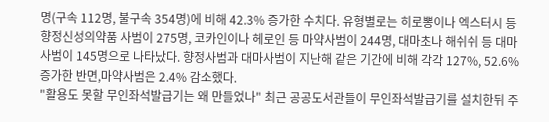명(구속 112명, 불구속 354명)에 비해 42.3% 증가한 수치다. 유형별로는 히로뽕이나 엑스터시 등 향정신성의약품 사범이 275명, 코카인이나 헤로인 등 마약사범이 244명, 대마초나 해쉬쉬 등 대마사범이 145명으로 나타났다. 향정사범과 대마사범이 지난해 같은 기간에 비해 각각 127%, 52.6% 증가한 반면,마약사범은 2.4% 감소했다.
"활용도 못할 무인좌석발급기는 왜 만들었나" 최근 공공도서관들이 무인좌석발급기를 설치한뒤 주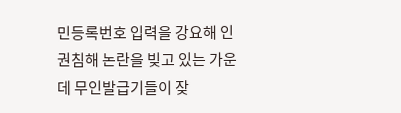민등록번호 입력을 강요해 인권침해 논란을 빚고 있는 가운데 무인발급기들이 잦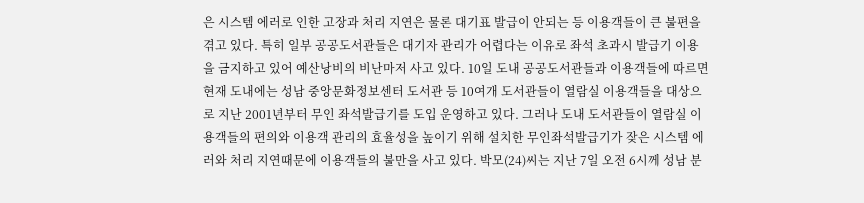은 시스템 에러로 인한 고장과 처리 지연은 물론 대기표 발급이 안되는 등 이용객들이 큰 불편을 겪고 있다. 특히 일부 공공도서관들은 대기자 관리가 어렵다는 이유로 좌석 초과시 발급기 이용을 금지하고 있어 예산낭비의 비난마저 사고 있다. 10일 도내 공공도서관들과 이용객들에 따르면 현재 도내에는 성남 중앙문화정보센터 도서관 등 10여개 도서관들이 열람실 이용객들을 대상으로 지난 2001년부터 무인 좌석발급기를 도입 운영하고 있다. 그러나 도내 도서관들이 열람실 이용객들의 편의와 이용객 관리의 효율성을 높이기 위해 설치한 무인좌석발급기가 잦은 시스템 에러와 처리 지연때문에 이용객들의 불만을 사고 있다. 박모(24)씨는 지난 7일 오전 6시께 성남 분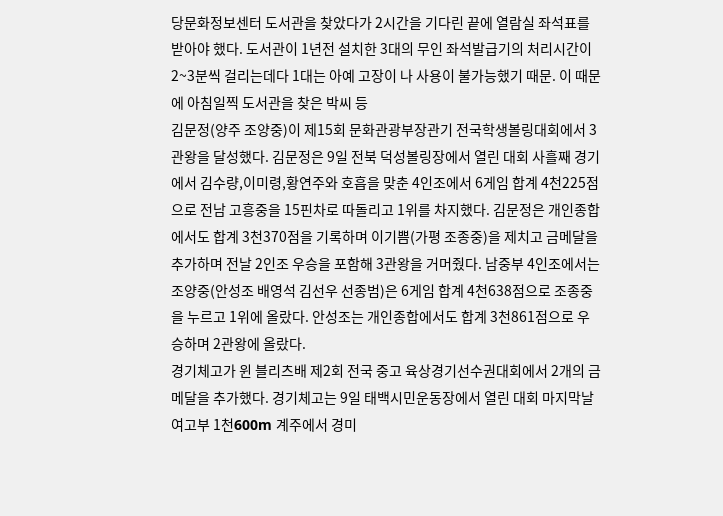당문화정보센터 도서관을 찾았다가 2시간을 기다린 끝에 열람실 좌석표를 받아야 했다. 도서관이 1년전 설치한 3대의 무인 좌석발급기의 처리시간이 2~3분씩 걸리는데다 1대는 아예 고장이 나 사용이 불가능했기 때문. 이 때문에 아침일찍 도서관을 찾은 박씨 등
김문정(양주 조양중)이 제15회 문화관광부장관기 전국학생볼링대회에서 3관왕을 달성했다. 김문정은 9일 전북 덕성볼링장에서 열린 대회 사흘째 경기에서 김수량,이미령,황연주와 호흡을 맞춘 4인조에서 6게임 합계 4천225점으로 전남 고흥중을 15핀차로 따돌리고 1위를 차지했다. 김문정은 개인종합에서도 합계 3천370점을 기록하며 이기쁨(가평 조종중)을 제치고 금메달을 추가하며 전날 2인조 우승을 포함해 3관왕을 거머줬다. 남중부 4인조에서는 조양중(안성조 배영석 김선우 선종범)은 6게임 합계 4천638점으로 조종중을 누르고 1위에 올랐다. 안성조는 개인종합에서도 합계 3천861점으로 우승하며 2관왕에 올랐다.
경기체고가 윈 블리츠배 제2회 전국 중고 육상경기선수권대회에서 2개의 금메달을 추가했다. 경기체고는 9일 태백시민운동장에서 열린 대회 마지막날 여고부 1천600m 계주에서 경미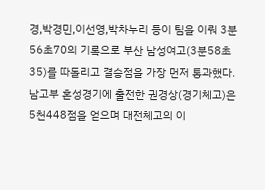경,박경민,이선영,박차누리 등이 팀을 이뤄 3분56초70의 기록으로 부산 남성여고(3분58초35)를 따돌리고 결승점을 가장 먼저 통과했다. 남고부 혼성경기에 출전한 권경상(경기체고)은 5천448점을 얻으며 대전체고의 이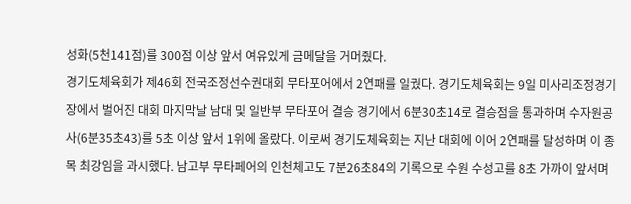성화(5천141점)를 300점 이상 앞서 여유있게 금메달을 거머줬다.
경기도체육회가 제46회 전국조정선수권대회 무타포어에서 2연패를 일궜다. 경기도체육회는 9일 미사리조정경기장에서 벌어진 대회 마지막날 남대 및 일반부 무타포어 결승 경기에서 6분30초14로 결승점을 통과하며 수자원공사(6분35초43)를 5초 이상 앞서 1위에 올랐다. 이로써 경기도체육회는 지난 대회에 이어 2연패를 달성하며 이 종목 최강임을 과시했다. 남고부 무타페어의 인천체고도 7분26초84의 기록으로 수원 수성고를 8초 가까이 앞서며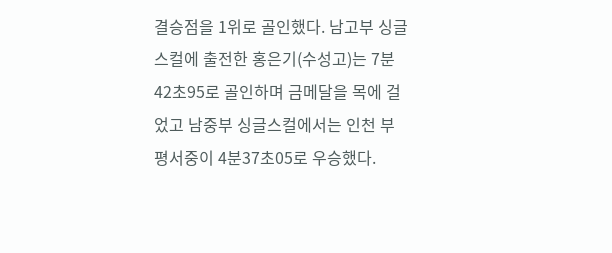결승점을 1위로 골인했다. 남고부 싱글스컬에 출전한 홍은기(수성고)는 7분42초95로 골인하며 금메달을 목에 걸었고 남중부 싱글스컬에서는 인천 부평서중이 4분37초05로 우승했다.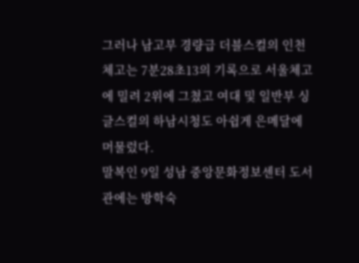그러나 남고부 경량급 더블스컬의 인천체고는 7분28초13의 기록으로 서울체고에 밀려 2위에 그쳤고 여대 및 일반부 싱글스컬의 하남시청도 아쉽게 은메달에 머물렀다.
말복인 9일 성남 중앙문화정보센터 도서관에는 방학숙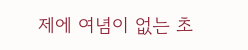제에 여념이 없는 초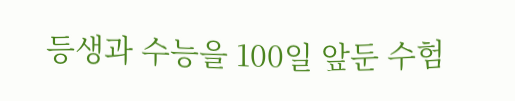등생과 수능을 100일 앞둔 수험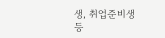생, 취업준비생 등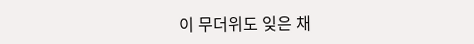이 무더위도 잊은 채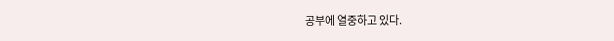공부에 열중하고 있다.